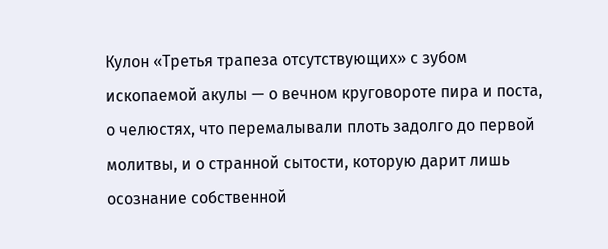Кулон «Третья трапеза отсутствующих» с зубом ископаемой акулы — о вечном круговороте пира и поста, о челюстях, что перемалывали плоть задолго до первой молитвы, и о странной сытости, которую дарит лишь осознание собственной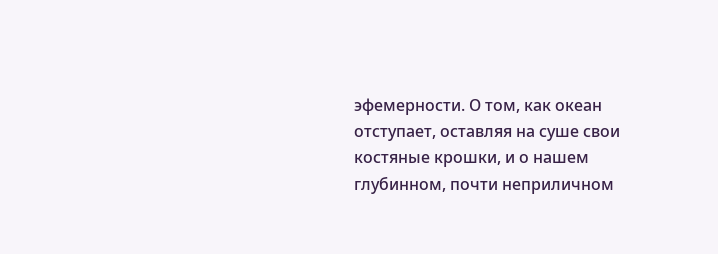эфемерности. О том, как океан отступает, оставляя на суше свои костяные крошки, и о нашем глубинном, почти неприличном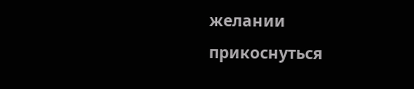желании прикоснуться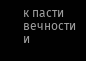к пасти вечности и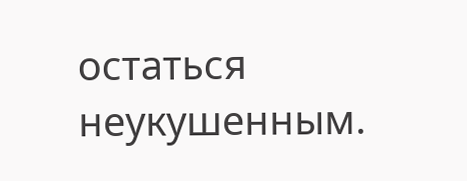остаться неукушенным.